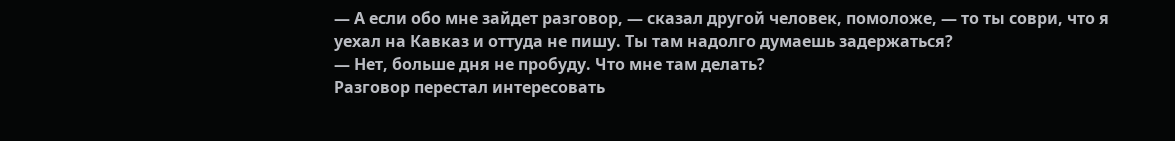— А если обо мне зайдет разговор, — сказал другой человек, помоложе, — то ты соври, что я уехал на Кавказ и оттуда не пишу. Ты там надолго думаешь задержаться?
— Нет, больше дня не пробуду. Что мне там делать?
Разговор перестал интересовать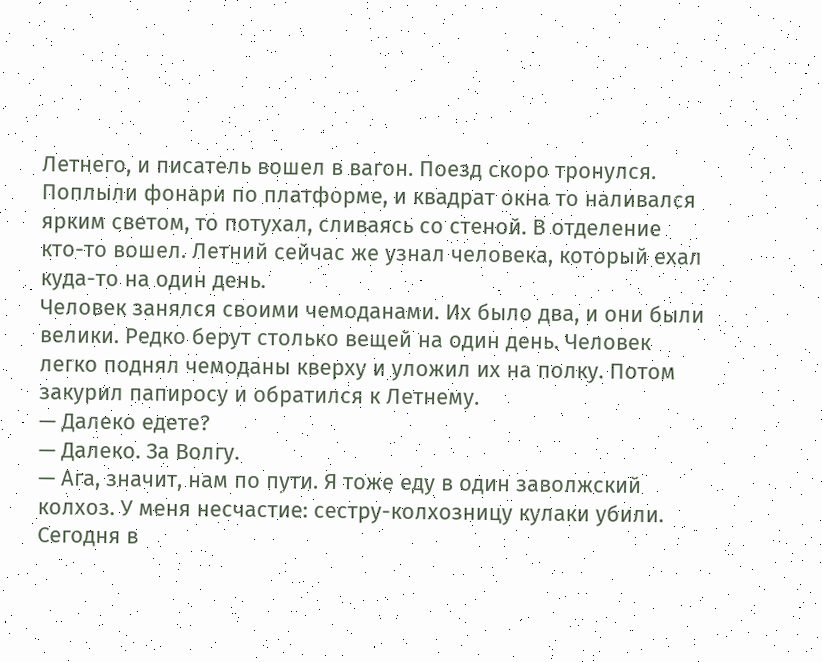Летнего, и писатель вошел в вагон. Поезд скоро тронулся. Поплыли фонари по платформе, и квадрат окна то наливался ярким светом, то потухал, сливаясь со стеной. В отделение кто-то вошел. Летний сейчас же узнал человека, который ехал куда-то на один день.
Человек занялся своими чемоданами. Их было два, и они были велики. Редко берут столько вещей на один день. Человек легко поднял чемоданы кверху и уложил их на полку. Потом закурил папиросу и обратился к Летнему.
— Далеко едете?
— Далеко. За Волгу.
— Ага, значит, нам по пути. Я тоже еду в один заволжский колхоз. У меня несчастие: сестру-колхозницу кулаки убили. Сегодня в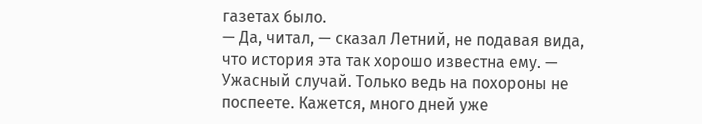газетах было.
— Да, читал, — сказал Летний, не подавая вида, что история эта так хорошо известна ему. — Ужасный случай. Только ведь на похороны не поспеете. Кажется, много дней уже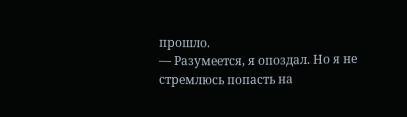прошло.
— Разумеется, я опоздал. Но я не стремлюсь попасть на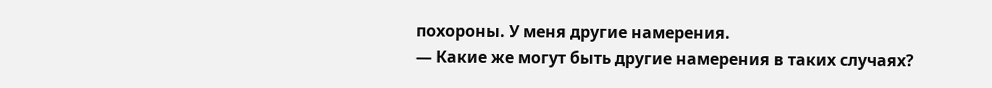похороны. У меня другие намерения.
— Какие же могут быть другие намерения в таких случаях?